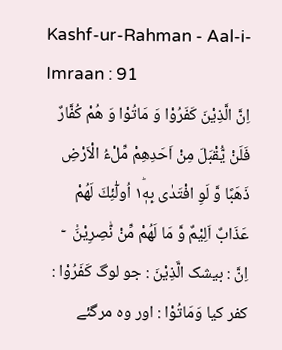Kashf-ur-Rahman - Aal-i-Imraan : 91
اِنَّ الَّذِیْنَ كَفَرُوْا وَ مَاتُوْا وَ هُمْ كُفَّارٌ فَلَنْ یُّقْبَلَ مِنْ اَحَدِهِمْ مِّلْءُ الْاَرْضِ ذَهَبًا وَّ لَوِ افْتَدٰى بِهٖ١ؕ اُولٰٓئِكَ لَهُمْ عَذَابٌ اَلِیْمٌ وَّ مَا لَهُمْ مِّنْ نّٰصِرِیْنَ۠   ۧ
اِنَّ : بیشک الَّذِيْنَ : جو لوگ كَفَرُوْا : کفر کیا وَمَاتُوْا : اور وہ مرگئے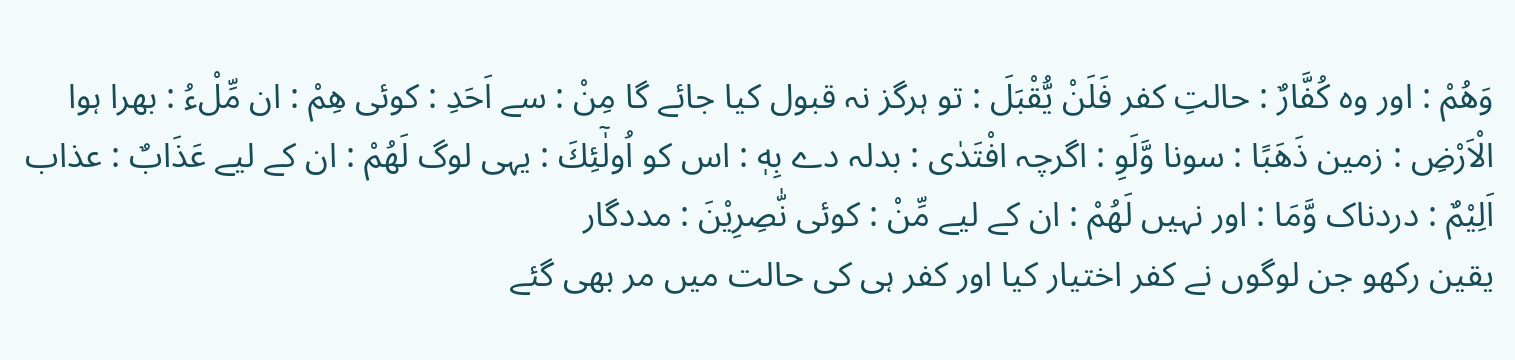وَھُمْ : اور وہ كُفَّارٌ : حالتِ کفر فَلَنْ يُّقْبَلَ : تو ہرگز نہ قبول کیا جائے گا مِنْ : سے اَحَدِ : کوئی ھِمْ : ان مِّلْءُ : بھرا ہوا الْاَرْضِ : زمین ذَھَبًا : سونا وَّلَوِ : اگرچہ افْتَدٰى : بدلہ دے بِهٖ : اس کو اُولٰٓئِكَ : یہی لوگ لَھُمْ : ان کے لیے عَذَابٌ : عذاب اَلِيْمٌ : دردناک وَّمَا : اور نہیں لَھُمْ : ان کے لیے مِّنْ : کوئی نّٰصِرِيْنَ : مددگار
یقین رکھو جن لوگوں نے کفر اختیار کیا اور کفر ہی کی حالت میں مر بھی گئے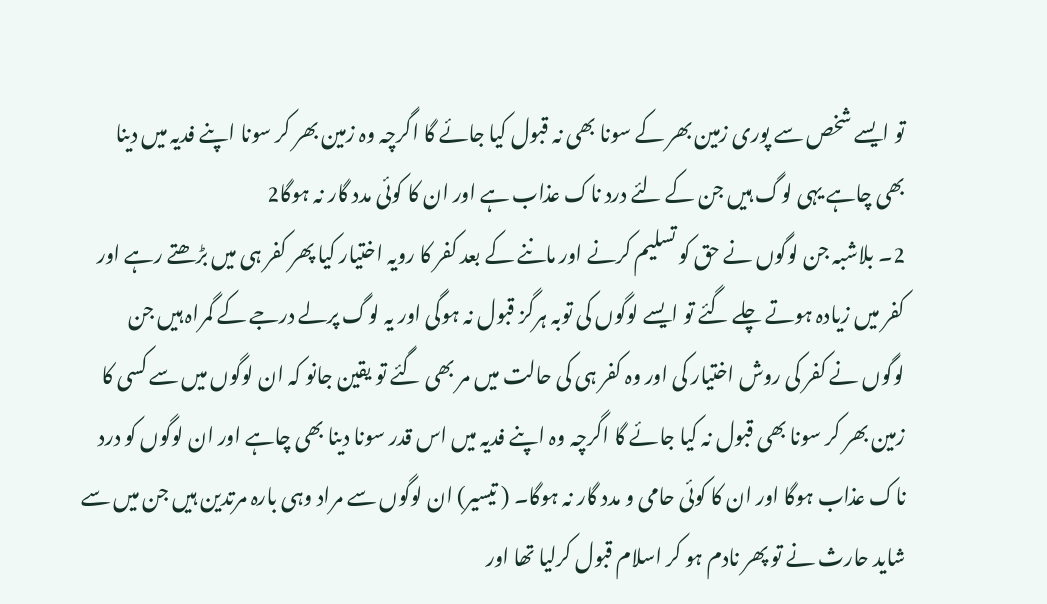تو ایسے شخص سے پوری زمین بھر کے سونا بھی نہ قبول کیا جائے گا اگرچہ وہ زمین بھر کر سونا اپنے فدیہ میں دینا بھی چاہے یہی لوگ ہیں جن کے لئے درد ناک عذاب ہے اور ان کا کوئی مدد گار نہ ہوگا2
2۔ بلاشبہ جن لوگوں نے حق کو تسلیم کرنے اور ماننے کے بعد کفر کا رویہ اختیار کیا پھر کفر ہی میں بڑھتے رہے اور کفر میں زیادہ ہوتے چلے گئے تو ایسے لوگوں کی توبہ ہرگز قبول نہ ہوگی اور یہ لوگ پرلے درجے کے گمراہ ہیں جن لوگوں نے کفر کی روش اختیار کی اور وہ کفر ہی کی حالت میں مر بھی گئے تو یقین جانو کہ ان لوگوں میں سے کسی کا زمین بھر کر سونا بھی قبول نہ کیا جائے گا اگرچہ وہ اپنے فدیہ میں اس قدر سونا دینا بھی چاہے اور ان لوگوں کو درد ناک عذاب ہوگا اور ان کا کوئی حامی و مدد گار نہ ہوگا۔ ( تیسیر) ان لوگوں سے مراد وہی بارہ مرتدین ہیں جن میں سے شاید حارث نے تو پھر نادم ہو کر اسلام قبول کرلیا تھا اور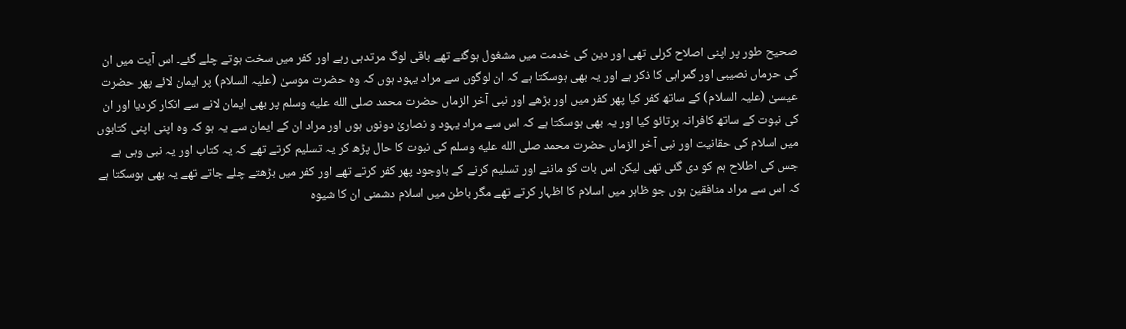صحیح طور پر اپنی اصلاح کرلی تھی اور دین کی خدمت میں مشغول ہوگئے تھے باقی لوگ مرتدہی رہے اور کفر میں سخت ہوتے چلے گئے۔ اس آیت میں ان کی حرماں نصیبی اور گمراہی کا ذکر ہے اور یہ بھی ہوسکتا ہے کہ ان لوگوں سے مراد یہود ہوں کہ وہ حضرت موسیٰ (علیہ السلام) پر ایمان لائے پھر حضرت عیسیٰ (علیہ السلام) کے ساتھ کفر کیا پھر کفر میں اور بڑھے اور نبی آخر الزماں حضرت محمد صلى الله عليه وسلم پر بھی ایمان لانے سے انکار کردیا اور ان کی نبوت کے ساتھ کافرانہ برتائو کیا اور یہ بھی ہوسکتا ہے کہ اس سے مراد یہود و نصاریٰ دونوں ہوں اور مراد ان کے ایمان سے یہ ہو کہ وہ اپنی اپنی کتابوں میں اسلام کی حقانیت اور نبی آخر الزماں حضرت محمد صلى الله عليه وسلم کی نبوت کا حال پڑھ کر یہ تسلیم کرتے تھے کہ یہ کتاب اور یہ نبی وہی ہے جس کی اطلاح ہم کو دی گئی تھی لیکن اس بات کو ماننے اور تسلیم کرنے کے باوجود پھر کفر کرتے تھے اور کفر میں بڑھتے چلے جاتے تھے یہ بھی ہوسکتا ہے کہ اس سے مراد منافقین ہوں جو ظاہر میں اسلام کا اظہار کرتے تھے مگر باطن میں اسلام دشمنی ان کا شیوہ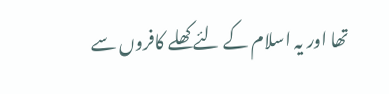تھا اور یہ اسلام کے لئے کھلے کافروں سے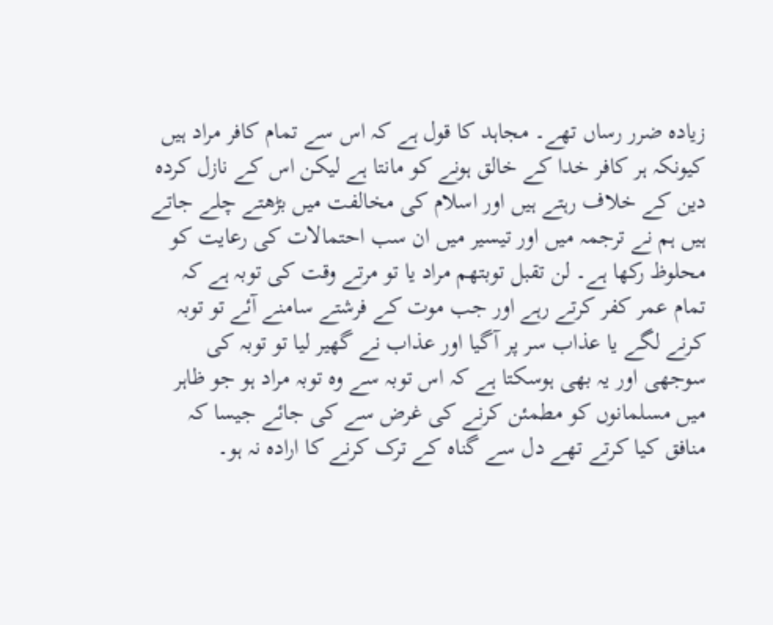زیادہ ضرر رساں تھے۔ مجاہد کا قول ہے کہ اس سے تمام کافر مراد ہیں کیونکہ ہر کافر خدا کے خالق ہونے کو مانتا ہے لیکن اس کے نازل کردہ دین کے خلاف رہتے ہیں اور اسلام کی مخالفت میں بڑھتے چلے جاتے ہیں ہم نے ترجمہ میں اور تیسیر میں ان سب احتمالات کی رعایت کو محلوظ رکھا ہے۔ لن تقبل توبتھم مراد یا تو مرتے وقت کی توبہ ہے کہ تمام عمر کفر کرتے رہے اور جب موت کے فرشتے سامنے آئے تو توبہ کرنے لگے یا عذاب سر پر آگیا اور عذاب نے گھیر لیا تو توبہ کی سوجھی اور یہ بھی ہوسکتا ہے کہ اس توبہ سے وہ توبہ مراد ہو جو ظاہر میں مسلمانوں کو مطمئن کرنے کی غرض سے کی جائے جیسا کہ منافق کیا کرتے تھے دل سے گناہ کے ترک کرنے کا ارادہ نہ ہو۔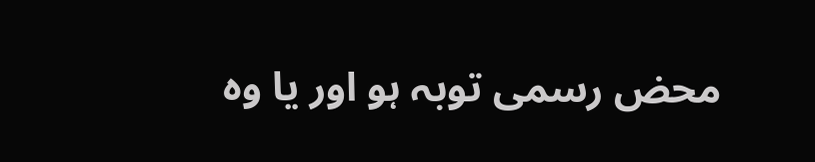محض رسمی توبہ ہو اور یا وہ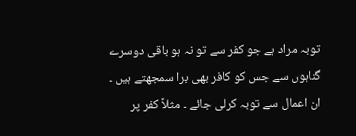توبہ مراد ہے جو کفر سے تو نہ ہو باقی دوسرے گناہوں سے جس کو کافر بھی برا سمجھتے ہیں ۔ ان اعمال سے توبہ کرلی جائے ۔ مثلاً کفر پر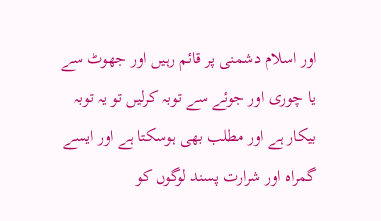اور اسلام دشمنی پر قائم رہیں اور جھوٹ سے یا چوری اور جوئے سے توبہ کرلیں تو یہ توبہ بیکار ہے اور مطلب بھی ہوسکتا ہے اور ایسے گمراہ اور شرارت پسند لوگوں کو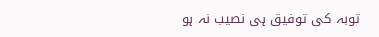توبہ کی توفیق ہی نصیب نہ ہو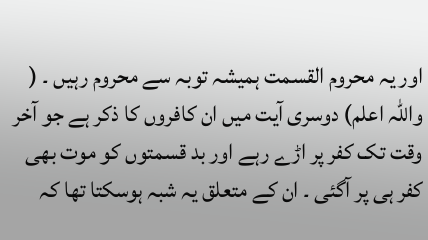اور یہ محروم القسمت ہمیشہ توبہ سے محروم رہیں ۔ ( واللہ اعلم) دوسری آیت میں ان کافروں کا ذکر ہے جو آخر وقت تک کفر پر اڑے رہے اور بد قسمتوں کو موت بھی کفر ہی پر آگئی ۔ ان کے متعلق یہ شبہ ہوسکتا تھا کہ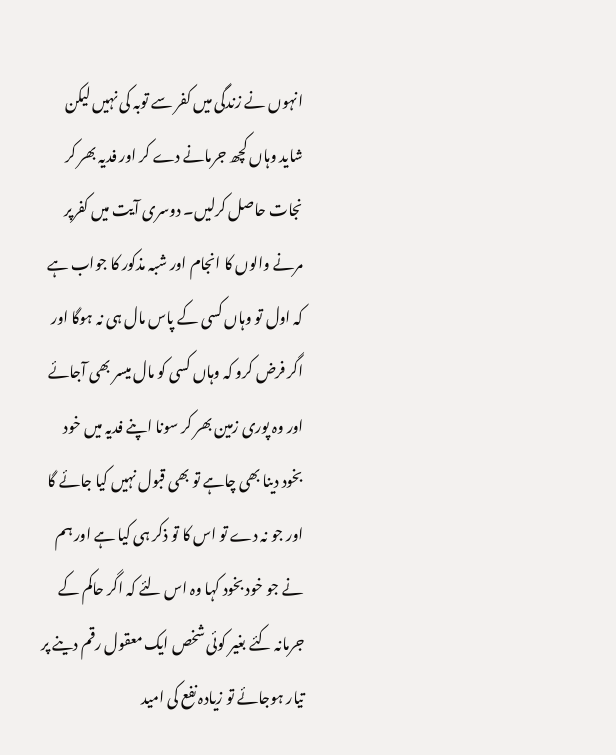انہوں نے زندگی میں کفر سے توبہ کی نہیں لیکن شاید وہاں کچھ جرمانے دے کر اور فدیہ بھر کر نجات حاصل کرلیں۔ دوسری آیت میں کفرپر مرنے والوں کا انجام اور شبہ مذکور کا جواب ہے کہ اول تو وہاں کسی کے پاس مال ہی نہ ہوگا اور اگر فرض کرو کہ وہاں کسی کو مال میسر بھی آجائے اور وہ پوری زمین بھر کر سونا اپنے فدیہ میں خود بخود دینا بھی چاہے تو بھی قبول نہیں کیا جائے گا اور جو نہ دے تو اس کا تو ذکر ہی کیا ہے اور ہم نے جو خود بخود کہا وہ اس لئے کہ اگر حاکم کے جرمانہ کئے بغیر کوئی شخص ایک معقول رقم دینے پر تیار ہوجائے تو زیادہ نفع کی امید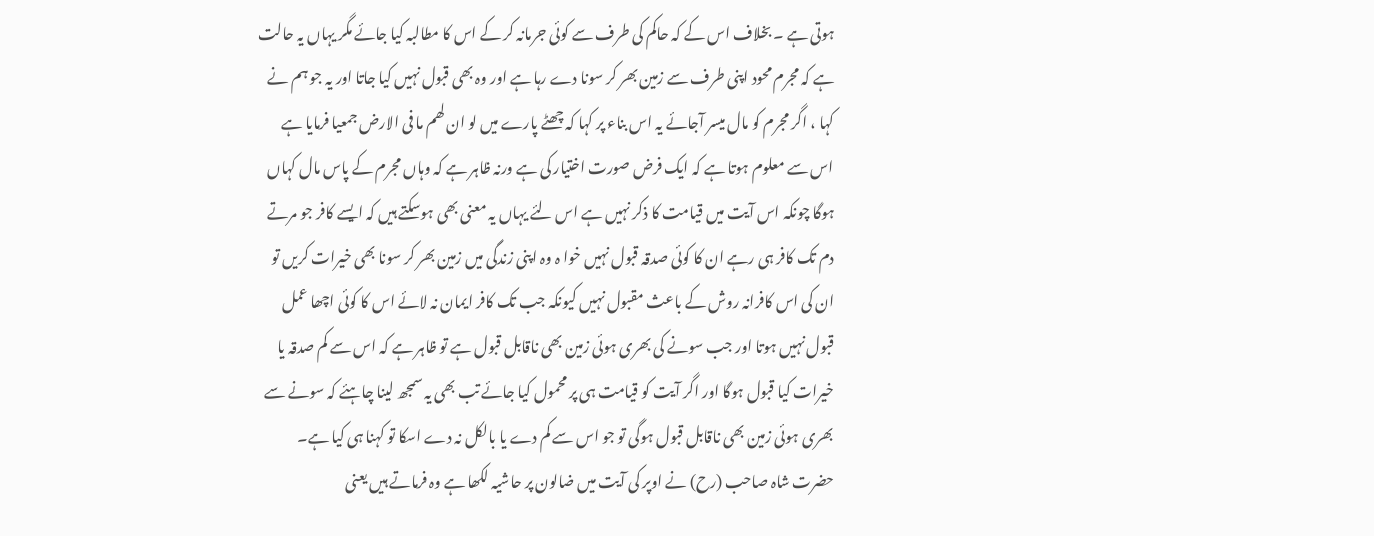ہوتی ہے ۔ بخلاف اس کے کہ حاکم کی طرف سے کوئی جرمانہ کر کے اس کا مطالبہ کیا جائے مگر یہاں یہ حالت ہے کہ مجرم محود اپنی طرف سے زمین بھر کر سونا دے رہا ہے اور وہ بھی قبول نہیں کیا جاتا اور یہ جو ہم نے کہا ، اگر مجرم کو مال میسر آجائے یہ اس بناء پر کہا کہ چھٹے پارے میں لو ان لھم ما فی الارض جمعیا فرمایا ہے اس سے معلوم ہوتا ہے کہ ایک فرض صورت اختیار کی ہے ورنہ ظاہر ہے کہ وہاں مجرم کے پاس مال کہاں ہوگا چونکہ اس آیت میں قیامت کا ذکر نہیں ہے اس لئے یہاں یہ معنی بھی ہوسکتے ہیں کہ ایسے کافر جو مرتے دم تک کافر ہی رہے ان کا کوئی صدقہ قبول نہیں خوا ہ وہ اپنی زندگی میں زمین بھر کر سونا بھی خیرات کریں تو ان کی اس کافرانہ روش کے باعث مقبول نہیں کیونکہ جب تک کافر ایمان نہ لائے اس کا کوئی اچھا عمل قبول نہیں ہوتا اور جب سونے کی بھری ہوئی زمین بھی ناقابل قبول ہے تو ظاہر ہے کہ اس سے کم صدقہ یا خیرات کیا قبول ہوگا اور اگر آیت کو قیامت ہی پر محمول کیا جائے تب بھی یہ سمجھ لینا چاہئے کہ سونے سے بھری ہوئی زمین بھی ناقابل قبول ہوگی تو جو اس سے کم دے یا بالکل نہ دے اسکا تو کہنا ہی کیا ہے۔ حضرت شاہ صاحب (رح) نے اوپر کی آیت میں ضالون پر حاشیہ لکھا ہے وہ فرماتے ہیں یعنی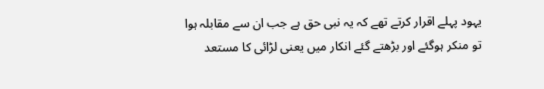یہود پہلے اقرار کرتے تھے کہ یہ نبی حق ہے جب ان سے مقابلہ ہوا تو منکر ہوگئے اور بڑھتے گئے انکار میں یعنی لڑائی کا مستعد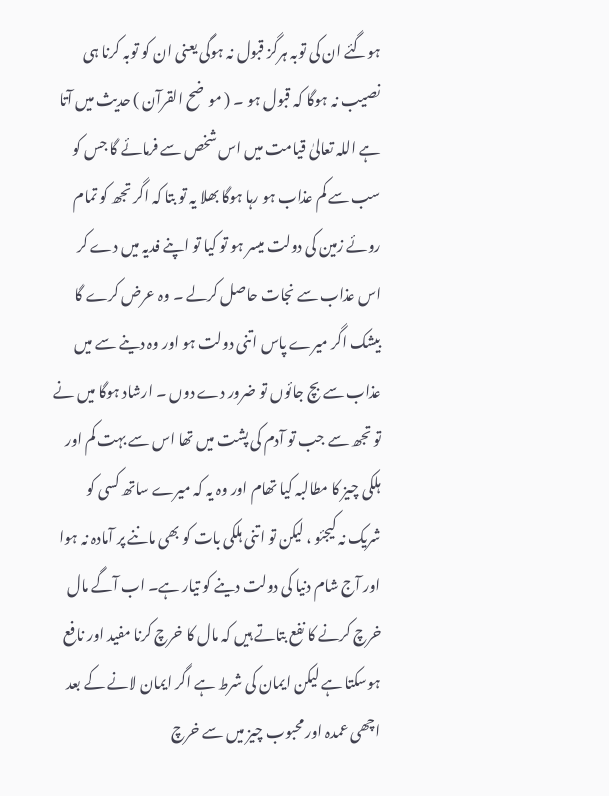ہوگئے ان کی توبہ ہرگز قبول نہ ہوگی یعنی ان کو توبہ کرنا ہی نصیب نہ ہوگا کہ قبول ہو ۔ ( موضح القرآن ) حدیث میں آتا ہے اللہ تعالیٰ قیامت میں اس شخص سے فرمائے گا جس کو سب سے کم عذاب ہو رہا ہوگا بھلا یہ تو بتا کہ اگر تجھ کو تمام روئے زمین کی دولت میسر ہو تو کیا تو اپنے فدیہ میں دے کر اس عذاب سے نجات حاصل کرلے ۔ وہ عرض کرے گا بیشک اگر میرے پاس اتنی دولت ہو اور وہ دینے سے میں عذاب سے بچ جائوں تو ضرور دے دوں ۔ ارشاد ہوگا میں نے تو تجھ سے جب تو آدم کی پشت میں تھا اس سے بہت کم اور ہلکی چیز کا مطالبہ کیا تھام اور وہ یہ کہ میرے ساتھ کسی کو شریک نہ کیجئو ، لیکن تو اتنی ہلکی بات کو بھی ماننے پر آمادہ نہ ہوا اور آج شام دنیا کی دولت دینے کو تیار ہے۔ اب آگے مال خرچ کرنے کا نفع بتاتے ہیں کہ مال کا خرچ کرنا مفید اور نافع ہوسکتا ہے لیکن ایمان کی شرط ہے اگر ایمان لانے کے بعد اچھی عمدہ اور محبوب چیز میں سے خرچ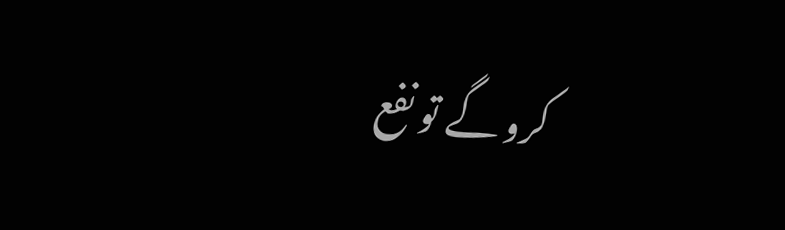کرو گے تو نفع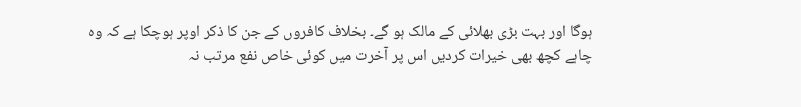ہوگا اور بہت بڑی بھلائی کے مالک ہو گے۔ بخلاف کافروں کے جن کا ذکر اوپر ہوچکا ہے کہ وہ چاہے کچھ بھی خیرات کردیں اس پر آخرت میں کوئی خاص نفع مرتب نہ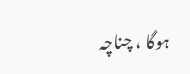ہوگا ، چناچہ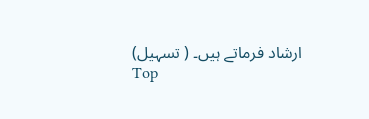ارشاد فرماتے ہیں۔ ( تسہیل)
Top